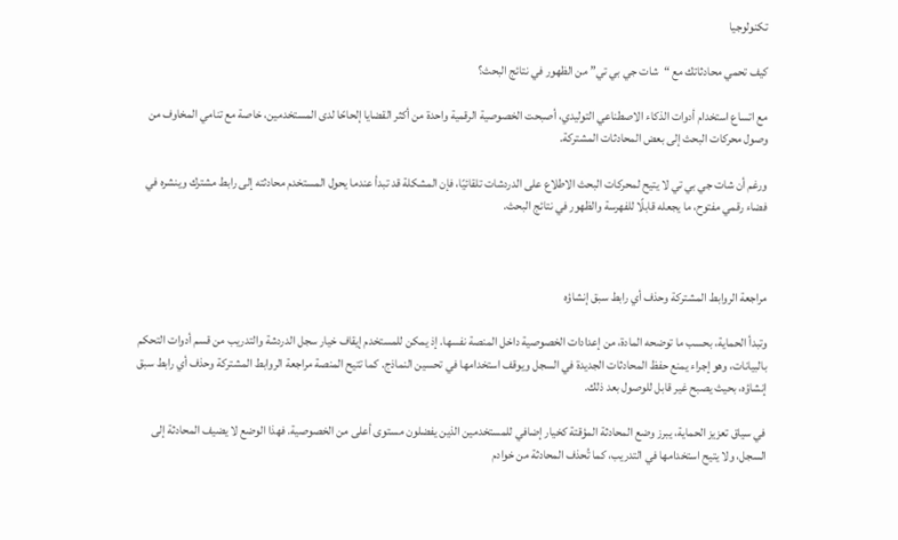تكنولوجيا

كيف تحمي محادثاتك مع “شات جي بي تي” من الظهور في نتائج البحث؟

مع اتساع استخدام أدوات الذكاء الاصطناعي التوليدي، أصبحت الخصوصية الرقمية واحدة من أكثر القضايا إلحاحًا لدى المستخدمين، خاصة مع تنامي المخاوف من وصول محركات البحث إلى بعض المحادثات المشتركة.

ورغم أن شات جي بي تي لا يتيح لمحركات البحث الاطلاع على الدردشات تلقائيًا، فإن المشكلة قد تبدأ عندما يحول المستخدم محادثته إلى رابط مشترك وينشره في فضاء رقمي مفتوح، ما يجعله قابلًا للفهرسة والظهور في نتائج البحث.



مراجعة الروابط المشتركة وحذف أي رابط سبق إنشاؤه

وتبدأ الحماية، بحسب ما توضحه المادة، من إعدادات الخصوصية داخل المنصة نفسها. إذ يمكن للمستخدم إيقاف خيار سجل الدردشة والتدريب من قسم أدوات التحكم بالبيانات، وهو إجراء يمنع حفظ المحادثات الجديدة في السجل ويوقف استخدامها في تحسين النماذج. كما تتيح المنصة مراجعة الروابط المشتركة وحذف أي رابط سبق إنشاؤه، بحيث يصبح غير قابل للوصول بعد ذلك.

في سياق تعزيز الحماية، يبرز وضع المحادثة المؤقتة كخيار إضافي للمستخدمين الذين يفضلون مستوى أعلى من الخصوصية. فهذا الوضع لا يضيف المحادثة إلى السجل، ولا يتيح استخدامها في التدريب، كما تُحذف المحادثة من خوادم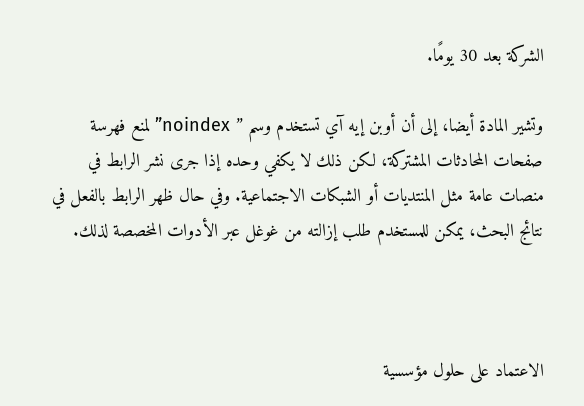الشركة بعد 30 يومًا.

وتشير المادة أيضا، إلى أن أوبن إيه آي تستخدم وسم ” noindex” لمنع فهرسة صفحات المحادثات المشتركة، لكن ذلك لا يكفي وحده إذا جرى نشر الرابط في منصات عامة مثل المنتديات أو الشبكات الاجتماعية. وفي حال ظهر الرابط بالفعل في نتائج البحث، يمكن للمستخدم طلب إزالته من غوغل عبر الأدوات المخصصة لذلك.



الاعتماد على حلول مؤسسية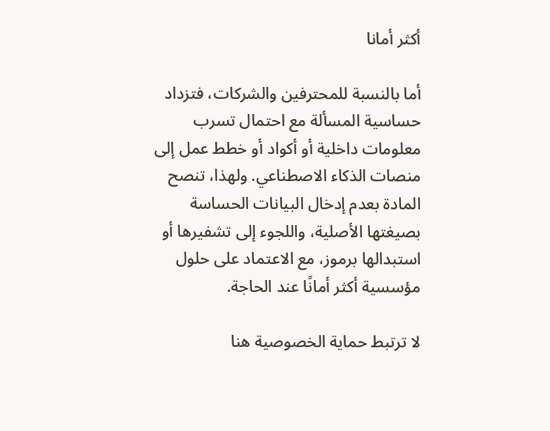أكثر أمانا

أما بالنسبة للمحترفين والشركات، فتزداد حساسية المسألة مع احتمال تسرب معلومات داخلية أو أكواد أو خطط عمل إلى منصات الذكاء الاصطناعي. ولهذا، تنصح المادة بعدم إدخال البيانات الحساسة بصيغتها الأصلية، واللجوء إلى تشفيرها أو استبدالها برموز، مع الاعتماد على حلول مؤسسية أكثر أمانًا عند الحاجة.

لا ترتبط حماية الخصوصية هنا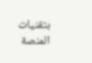بتقنيات المنصة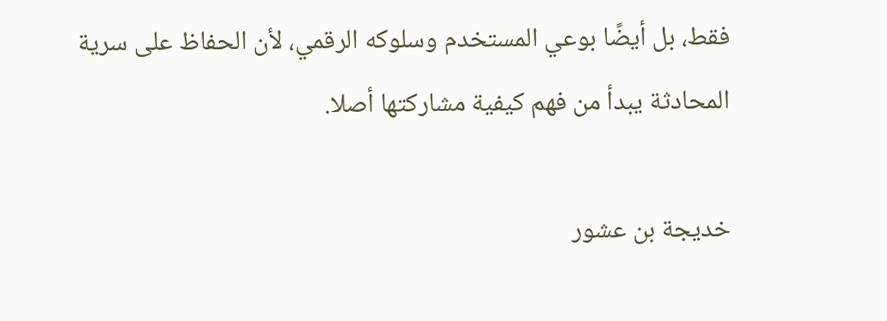فقط، بل أيضًا بوعي المستخدم وسلوكه الرقمي، لأن الحفاظ على سرية المحادثة يبدأ من فهم كيفية مشاركتها أصلا.

خديجة بن عشور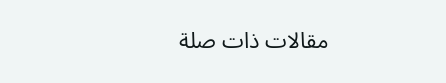مقالات ذات صلة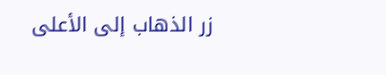زر الذهاب إلى الأعلى